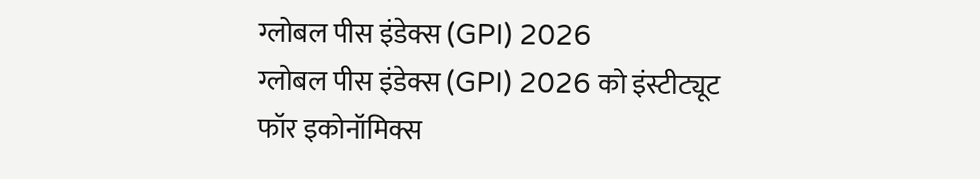ग्लोबल पीस इंडेक्स (GPI) 2026
ग्लोबल पीस इंडेक्स (GPI) 2026 को इंस्टीट्यूट फॉर इकोनॉमिक्स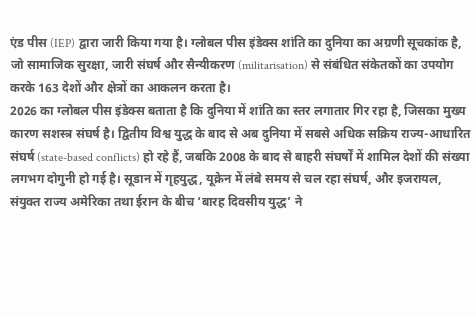एंड पीस (IEP) द्वारा जारी किया गया है। ग्लोबल पीस इंडेक्स शांति का दुनिया का अग्रणी सूचकांक है, जो सामाजिक सुरक्षा, जारी संघर्ष और सैन्यीकरण (militarisation) से संबंधित संकेतकों का उपयोग करके 163 देशों और क्षेत्रों का आकलन करता है।
2026 का ग्लोबल पीस इंडेक्स बताता है कि दुनिया में शांति का स्तर लगातार गिर रहा है, जिसका मुख्य कारण सशस्त्र संघर्ष है। द्वितीय विश्व युद्ध के बाद से अब दुनिया में सबसे अधिक सक्रिय राज्य-आधारित संघर्ष (state-based conflicts) हो रहे हैं, जबकि 2008 के बाद से बाहरी संघर्षों में शामिल देशों की संख्या लगभग दोगुनी हो गई है। सूडान में गृहयुद्ध, यूक्रेन में लंबे समय से चल रहा संघर्ष, और इजरायल, संयुक्त राज्य अमेरिका तथा ईरान के बीच ‘बारह दिवसीय युद्ध’ ने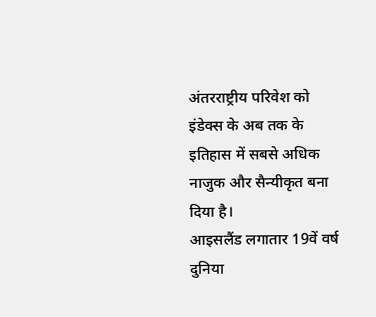अंतरराष्ट्रीय परिवेश को इंडेक्स के अब तक के इतिहास में सबसे अधिक नाजुक और सैन्यीकृत बना दिया है।
आइसलैंड लगातार 19वें वर्ष दुनिया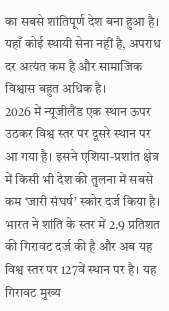का सबसे शांतिपूर्ण देश बना हुआ है। यहाँ कोई स्थायी सेना नहीं है, अपराध दर अत्यंत कम है और सामाजिक विश्वास बहुत अधिक है।
2026 में न्यूजीलैंड एक स्थान ऊपर उठकर विश्व स्तर पर दूसरे स्थान पर आ गया है। इसने एशिया-प्रशांत क्षेत्र में किसी भी देश की तुलना में सबसे कम ‘जारी संघर्ष’ स्कोर दर्ज किया है।
भारत ने शांति के स्तर में 2.9 प्रतिशत की गिरावट दर्ज की है और अब यह विश्व स्तर पर 127वें स्थान पर है। यह गिरावट मुख्य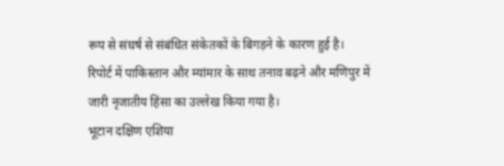रूप से संघर्ष से संबंधित संकेतकों के बिगड़ने के कारण हुई है। रिपोर्ट में पाकिस्तान और म्यांमार के साथ तनाव बढ़ने और मणिपुर में जारी नृजातीय हिंसा का उल्लेख किया गया है।
भूटान दक्षिण एशिया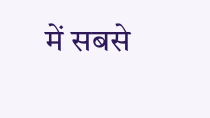में सबसे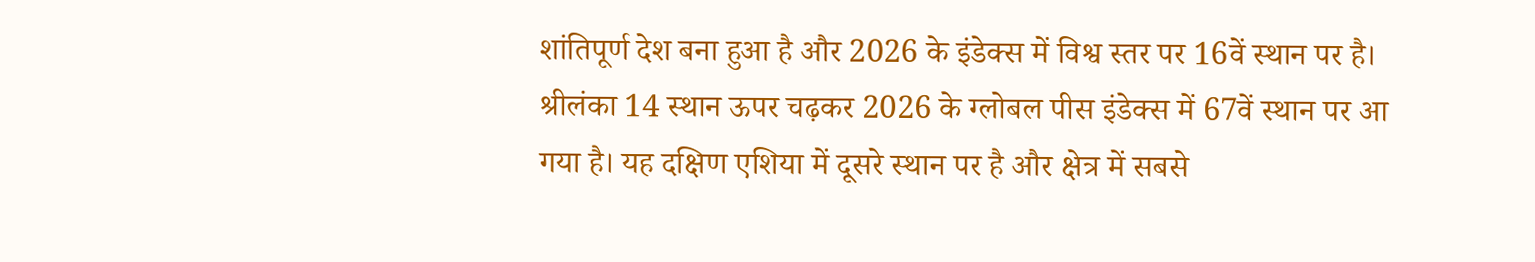शांतिपूर्ण देश बना हुआ है और 2026 के इंडेक्स में विश्व स्तर पर 16वें स्थान पर है। श्रीलंका 14 स्थान ऊपर चढ़कर 2026 के ग्लोबल पीस इंडेक्स में 67वें स्थान पर आ गया है। यह दक्षिण एशिया में दूसरे स्थान पर है और क्षेत्र में सबसे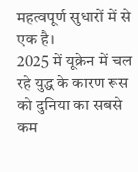महत्वपूर्ण सुधारों में से एक है।
2025 में यूक्रेन में चल रहे युद्ध के कारण रूस को दुनिया का सबसे कम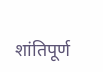शांतिपूर्ण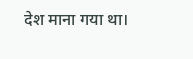देश माना गया था।